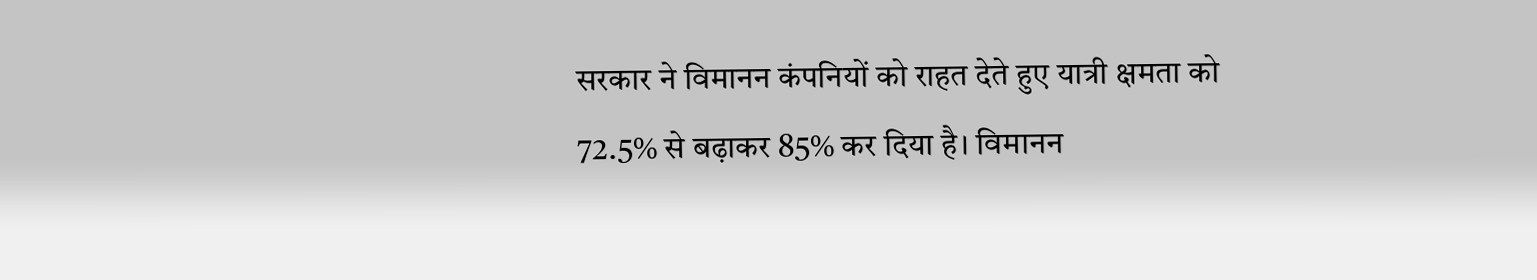सरकार ने विमानन कंपनियों को राहत देते हुए यात्री क्षमता को 72.5% से बढ़ाकर 85% कर दिया है। विमानन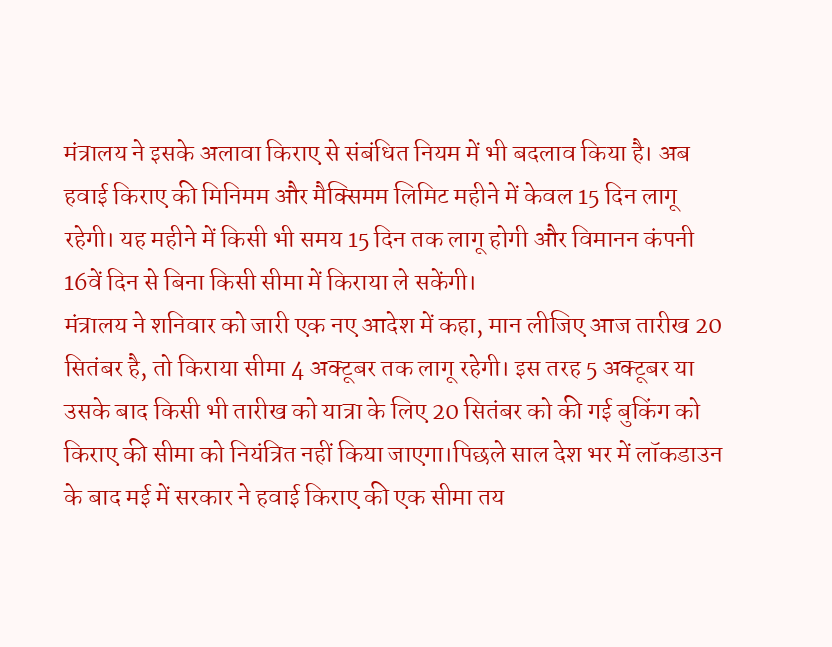मंत्रालय ने इसके अलावा किराए से संबंधित नियम में भी बदलाव किया है। अब हवाई किराए की मिनिमम और मैक्सिमम लिमिट महीने में केवल 15 दिन लागू रहेगी। यह महीने में किसी भी समय 15 दिन तक लागू होगी और विमानन कंपनी 16वें दिन से बिना किसी सीमा में किराया ले सकेंगी।
मंत्रालय ने शनिवार को जारी एक नए आदेश में कहा, मान लीजिए आज तारीख 20 सितंबर है, तो किराया सीमा 4 अक्टूबर तक लागू रहेगी। इस तरह 5 अक्टूबर या उसके बाद किसी भी तारीख को यात्रा के लिए 20 सितंबर को की गई बुकिंग को किराए की सीमा को नियंत्रित नहीं किया जाएगा।पिछले साल देश भर में लॉकडाउन के बाद मई में सरकार ने हवाई किराए की एक सीमा तय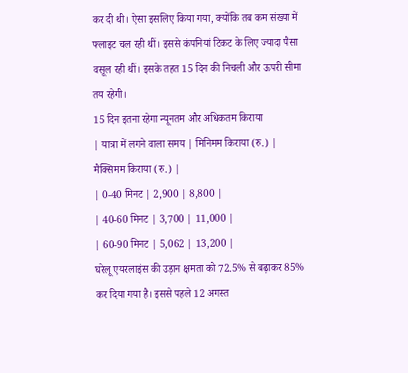कर दी थी। ऐसा इसलिए किया गया, क्योंकि तब कम संख्या में फ्लाइट चल रही थीं। इससे कंपनियां टिकट के लिए ज्यादा पैसा वसूल रही थीं। इसके तहत 15 दिन की निचली और ऊपरी सीमा तय रहेगी।
15 दिन इतना रहेगा न्यूनतम और अधिकतम किराया
| यात्रा में लगने वाला समय | मिनिमम किराया (रु.) | मैक्सिमम किराया (रु.) |
| 0-40 मिनट | 2,900 | 8,800 |
| 40-60 मिनट | 3,700 | 11,000 |
| 60-90 मिनट | 5,062 | 13,200 |
घरेलू एयरलाइंस की उड़ान क्षमता को 72.5% से बढ़ाकर 85% कर दिया गया है। इससे पहले 12 अगस्त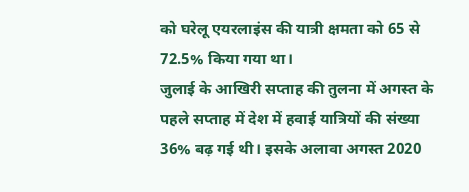को घरेलू एयरलाइंस की यात्री क्षमता को 65 से 72.5% किया गया था।
जुलाई के आखिरी सप्ताह की तुलना में अगस्त के पहले सप्ताह में देश में हवाई यात्रियों की संख्या 36% बढ़ गई थी। इसके अलावा अगस्त 2020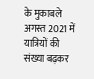के मुकाबले अगस्त 2021 में यात्रियों की संख्या बढ़कर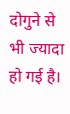दोगुने से भी ज्यादा हो गई है।